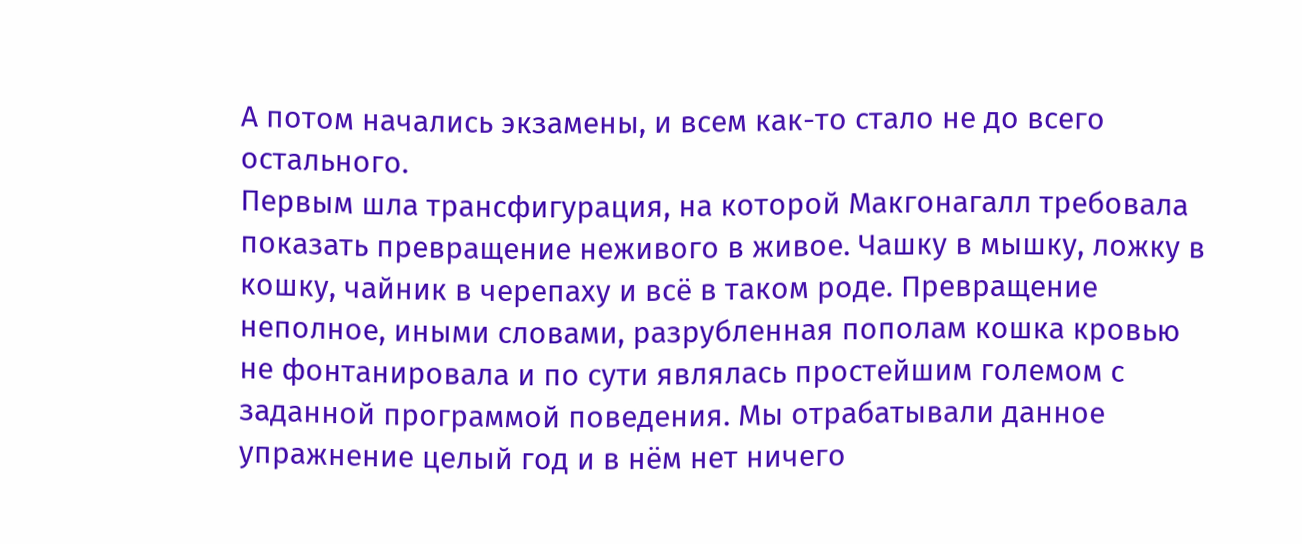А потом начались экзамены, и всем как-то стало не до всего остального.
Первым шла трансфигурация, на которой Макгонагалл требовала показать превращение неживого в живое. Чашку в мышку, ложку в кошку, чайник в черепаху и всё в таком роде. Превращение неполное, иными словами, разрубленная пополам кошка кровью не фонтанировала и по сути являлась простейшим големом с заданной программой поведения. Мы отрабатывали данное упражнение целый год и в нём нет ничего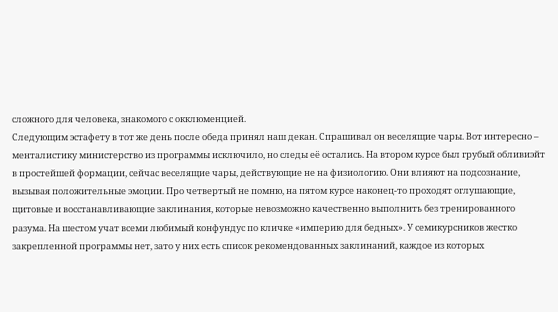сложного для человека, знакомого с окклюменцией.
Следующим эстафету в тот же день после обеда принял наш декан. Спрашивал он веселящие чары. Вот интересно – менталистику министерство из программы исключило, но следы её остались. На втором курсе был грубый обливиэйт в простейшей формации, сейчас веселящие чары, действующие не на физиологию. Они влияют на подсознание, вызывая положительные эмоции. Про четвертый не помню, на пятом курсе наконец-то проходят оглушающие, щитовые и восстанавливающие заклинания, которые невозможно качественно выполнить без тренированного разума. На шестом учат всеми любимый конфундус по кличке «империю для бедных». У семикурсников жестко закрепленной программы нет, зато у них есть список рекомендованных заклинаний, каждое из которых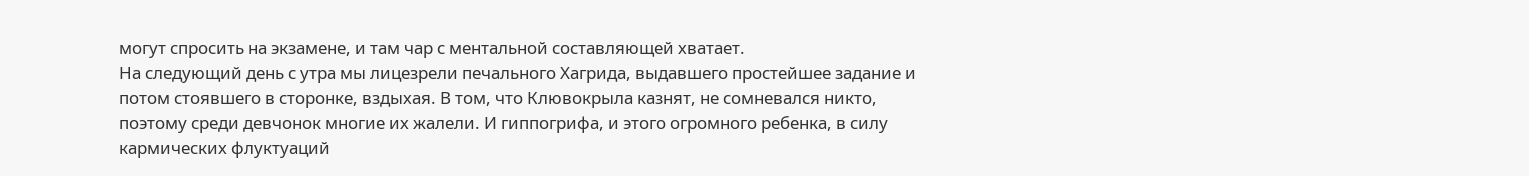могут спросить на экзамене, и там чар с ментальной составляющей хватает.
На следующий день с утра мы лицезрели печального Хагрида, выдавшего простейшее задание и потом стоявшего в сторонке, вздыхая. В том, что Клювокрыла казнят, не сомневался никто, поэтому среди девчонок многие их жалели. И гиппогрифа, и этого огромного ребенка, в силу кармических флуктуаций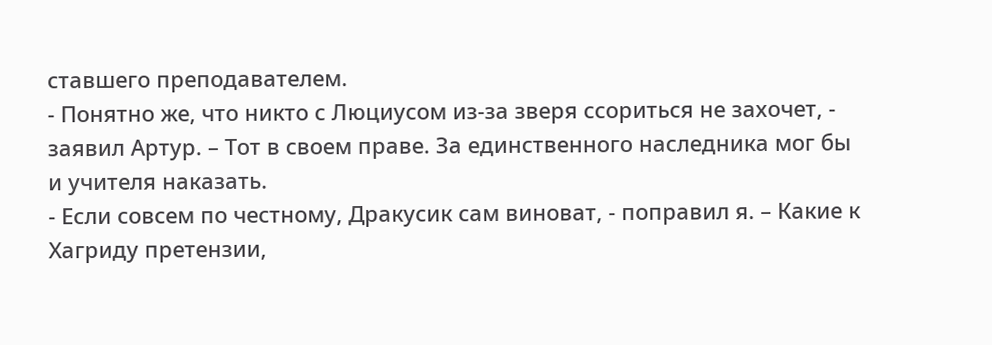ставшего преподавателем.
- Понятно же, что никто с Люциусом из-за зверя ссориться не захочет, - заявил Артур. – Тот в своем праве. За единственного наследника мог бы и учителя наказать.
- Если совсем по честному, Дракусик сам виноват, - поправил я. – Какие к Хагриду претензии,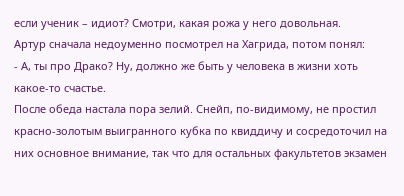если ученик – идиот? Смотри, какая рожа у него довольная.
Артур сначала недоуменно посмотрел на Хагрида, потом понял:
- А, ты про Драко? Ну, должно же быть у человека в жизни хоть какое-то счастье.
После обеда настала пора зелий. Снейп, по-видимому, не простил красно-золотым выигранного кубка по квиддичу и сосредоточил на них основное внимание, так что для остальных факультетов экзамен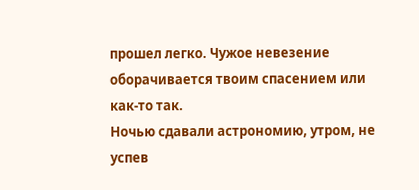прошел легко. Чужое невезение оборачивается твоим спасением или как-то так.
Ночью сдавали астрономию, утром, не успев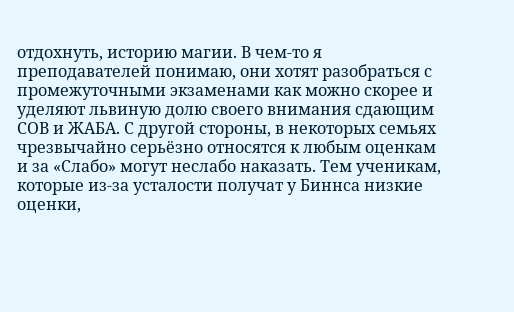отдохнуть, историю магии. В чем-то я преподавателей понимаю, они хотят разобраться с промежуточными экзаменами как можно скорее и уделяют львиную долю своего внимания сдающим СОВ и ЖАБА. С другой стороны, в некоторых семьях чрезвычайно серьёзно относятся к любым оценкам и за «Слабо» могут неслабо наказать. Тем ученикам, которые из-за усталости получат у Биннса низкие оценки,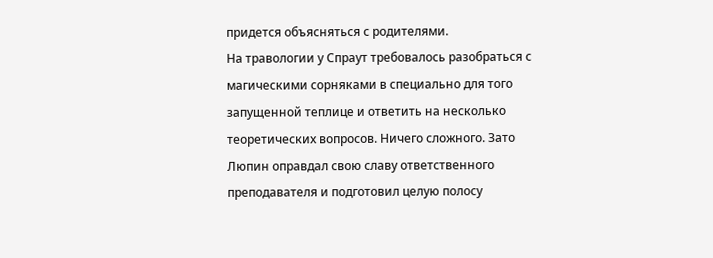придется объясняться с родителями.
На травологии у Спраут требовалось разобраться с магическими сорняками в специально для того запущенной теплице и ответить на несколько теоретических вопросов. Ничего сложного. Зато Люпин оправдал свою славу ответственного преподавателя и подготовил целую полосу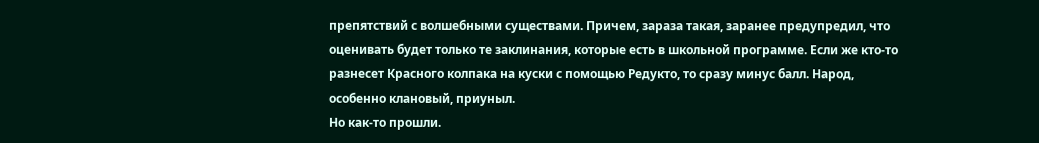препятствий с волшебными существами. Причем, зараза такая, заранее предупредил, что оценивать будет только те заклинания, которые есть в школьной программе. Если же кто-то разнесет Красного колпака на куски с помощью Редукто, то сразу минус балл. Народ, особенно клановый, приуныл.
Но как-то прошли.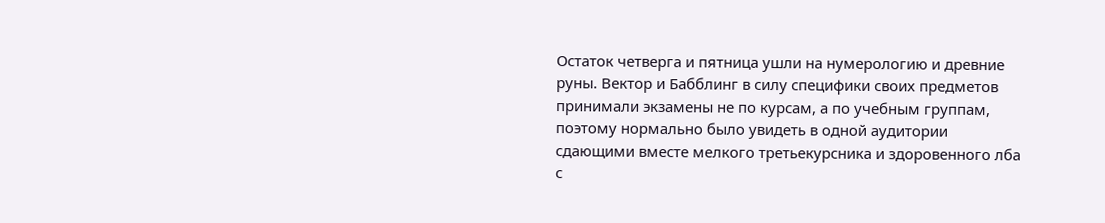Остаток четверга и пятница ушли на нумерологию и древние руны. Вектор и Бабблинг в силу специфики своих предметов принимали экзамены не по курсам, а по учебным группам, поэтому нормально было увидеть в одной аудитории сдающими вместе мелкого третьекурсника и здоровенного лба с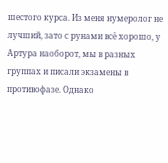шестого курса. Из меня нумеролог не лучший, зато с рунами всё хорошо, у Артура наоборот, мы в разных группах и писали экзамены в противофазе. Однако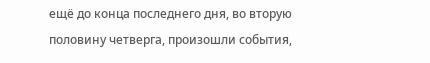ещё до конца последнего дня, во вторую половину четверга, произошли события,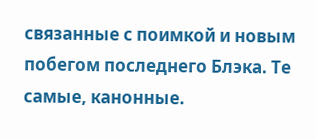связанные с поимкой и новым побегом последнего Блэка. Те самые, канонные.